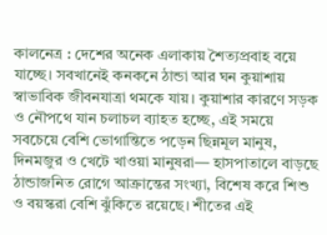কালনেত্র : দেশের অনেক এলাকায় শৈত্যপ্রবাহ বয়ে যাচ্ছে। সবখানেই কনকনে ঠান্ডা আর ঘন কুয়াশায় স্বাভাবিক জীবনযাত্রা থমকে যায়। কুয়াশার কারণে সড়ক ও নৌপথে যান চলাচল ব্যাহত হচ্ছে, এই সময়ে সবচেয়ে বেশি ভোগান্তিতে পড়েন ছিন্নমূল মানুষ, দিনমজুর ও খেটে খাওয়া মানুষরা— হাসপাতালে বাড়ছে ঠান্ডাজনিত রোগে আক্রান্তের সংখ্যা, বিশেষ করে শিশু ও বয়স্করা বেশি ঝুঁকিতে রয়েছে। শীতের এই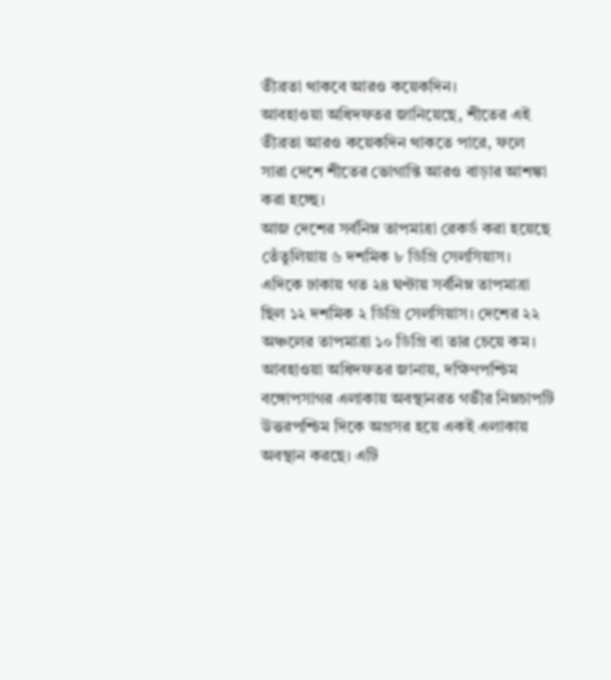তীব্রতা থাকবে আরও কয়েকদিন।
আবহাওয়া অধিদফতর জানিয়েছে, শীতের এই তীব্রতা আরও কয়েকদিন থাকতে পারে, ফলে সারা দেশে শীতের ভোগান্তি আরও বাড়ার আশঙ্কা করা হচ্ছে।
আজ দেশের সর্বনিম্ন তাপমাত্রা রেকর্ড করা হয়েছে তেঁতুলিয়ায় ৬ দশমিক ৮ ডিগ্রি সেলসিয়াস। এদিকে ঢাকায় গত ২৪ ঘণ্টায় সর্বনিম্ন তাপমাত্রা ছিল ১২ দশমিক ২ ডিগ্রি সেলসিয়াস। দেশের ২২ অঞ্চলের তাপমাত্রা ১০ ডিগ্রি বা তার চেয়ে কম।
আবহাওয়া অধিদফতর জানায়, দক্ষিণপশ্চিম বঙ্গোপসাগর এলাকায় অবস্থানরত গভীর নিম্নচাপটি উত্তরপশ্চিম দিকে অগ্রসর হয়ে একই এলাকায় অবস্থান করছে। এটি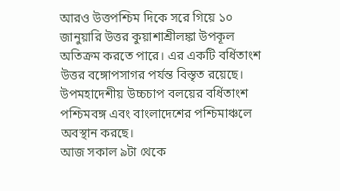আরও উত্তপশ্চিম দিকে সরে গিয়ে ১০ জানুয়ারি উত্তর কুয়াশাশ্রীলঙ্কা উপকূল অতিক্রম করতে পারে। এর একটি বর্ধিতাংশ উত্তর বঙ্গোপসাগর পর্যন্ত বিস্তৃত রয়েছে। উপমহাদেশীয় উচ্চচাপ বলয়ের বর্ধিতাংশ পশ্চিমবঙ্গ এবং বাংলাদেশের পশ্চিমাঞ্চলে অবস্থান করছে।
আজ সকাল ৯টা থেকে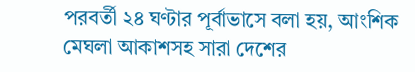পরবর্তী ২৪ ঘণ্টার পূর্বাভাসে বলা হয়, আংশিক মেঘলা আকাশসহ সারা দেশের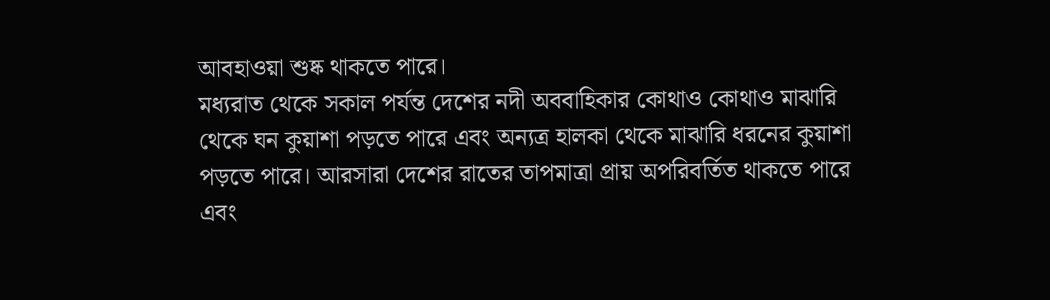আবহাওয়া শুষ্ক থাকতে পারে।
মধ্যরাত থেকে সকাল পর্যন্ত দেশের নদী অববাহিকার কোথাও কোথাও মাঝারি থেকে ঘন কুয়াশা পড়তে পারে এবং অন্যত্র হালকা থেকে মাঝারি ধরনের কুয়াশা পড়তে পারে। আরসারা দেশের রাতের তাপমাত্রা প্রায় অপরিবর্তিত থাকতে পারে এবং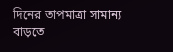দিনের তাপমাত্রা সামান্য বাড়তে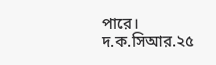পারে।
দ.ক.সিআর.২৫